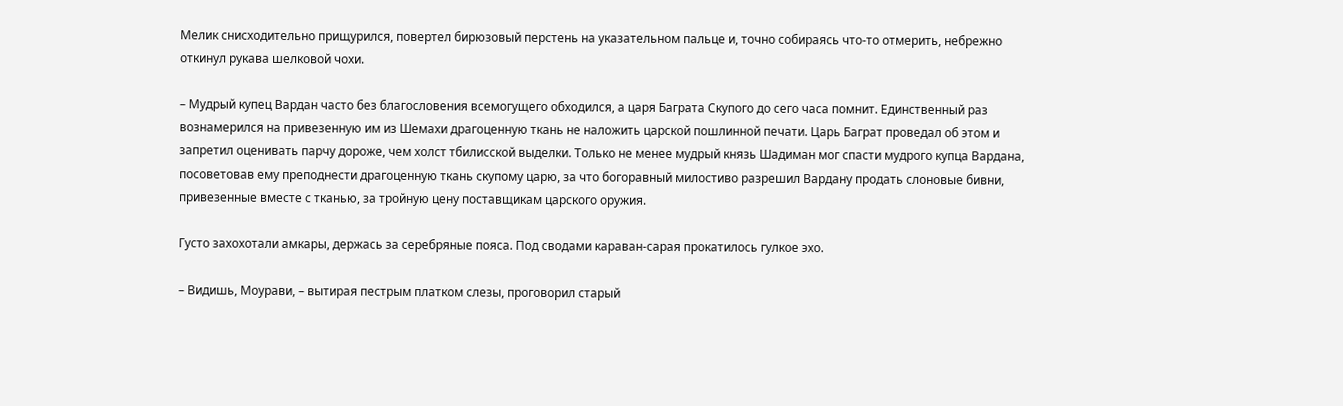Мелик снисходительно прищурился, повертел бирюзовый перстень на указательном пальце и, точно собираясь что-то отмерить, небрежно откинул рукава шелковой чохи.

– Мудрый купец Вардан часто без благословения всемогущего обходился, а царя Баграта Скупого до сего часа помнит. Единственный раз вознамерился на привезенную им из Шемахи драгоценную ткань не наложить царской пошлинной печати. Царь Баграт проведал об этом и запретил оценивать парчу дороже, чем холст тбилисской выделки. Только не менее мудрый князь Шадиман мог спасти мудрого купца Вардана, посоветовав ему преподнести драгоценную ткань скупому царю, за что богоравный милостиво разрешил Вардану продать слоновые бивни, привезенные вместе с тканью, за тройную цену поставщикам царского оружия.

Густо захохотали амкары, держась за серебряные пояса. Под сводами караван-сарая прокатилось гулкое эхо.

– Видишь, Моурави, – вытирая пестрым платком слезы, проговорил старый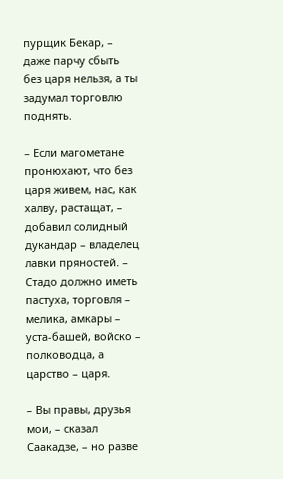пурщик Бекар, – даже парчу сбыть без царя нельзя, а ты задумал торговлю поднять.

– Если магометане пронюхают, что без царя живем, нас, как халву, растащат, – добавил солидный дукандар – владелец лавки пряностей. – Стадо должно иметь пастуха, торговля – мелика, амкары – уста-башей, войско – полководца, а царство – царя.

– Вы правы, друзья мои, – сказал Саакадзе, – но разве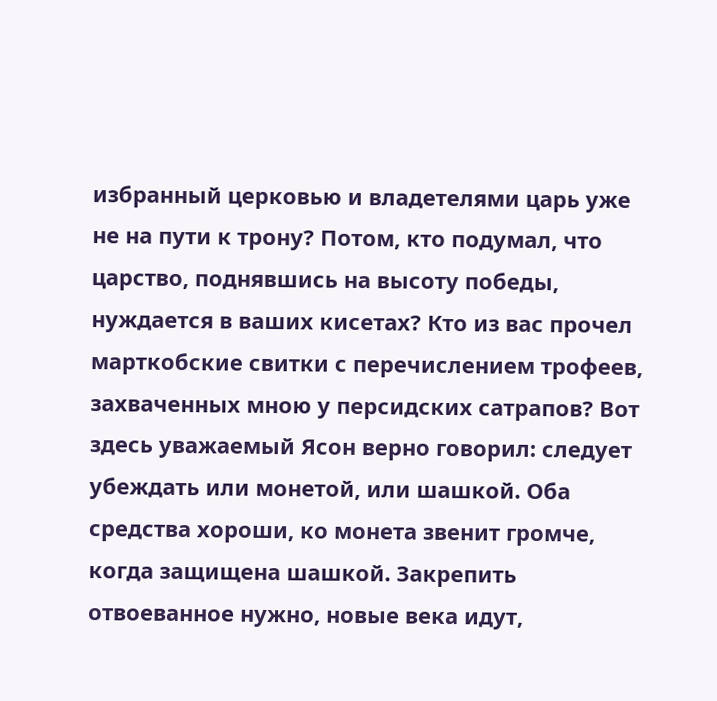избранный церковью и владетелями царь уже не на пути к трону? Потом, кто подумал, что царство, поднявшись на высоту победы, нуждается в ваших кисетах? Кто из вас прочел марткобские свитки с перечислением трофеев, захваченных мною у персидских сатрапов? Вот здесь уважаемый Ясон верно говорил: следует убеждать или монетой, или шашкой. Оба средства хороши, ко монета звенит громче, когда защищена шашкой. Закрепить отвоеванное нужно, новые века идут,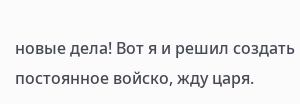новые дела! Вот я и решил создать постоянное войско, жду царя.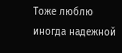Тоже люблю иногда надежной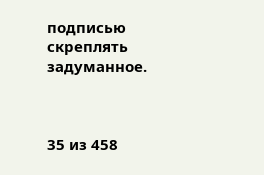подписью скреплять задуманное.



35 из 458